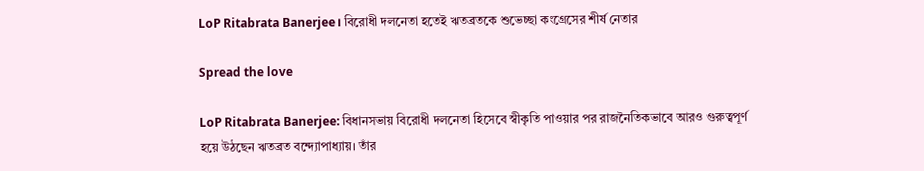LoP Ritabrata Banerjee। বিরোধী দলনেতা হতেই ঋতব্রতকে শুভেচ্ছা কংগ্রেসের শীর্ষ নেতার

Spread the love

LoP Ritabrata Banerjee: বিধানসভায় বিরোধী দলনেতা হিসেবে স্বীকৃতি পাওয়ার পর রাজনৈতিকভাবে আরও গুরুত্বপূর্ণ হয়ে উঠছেন ঋতব্রত বন্দ্যোপাধ্যায়। তাঁর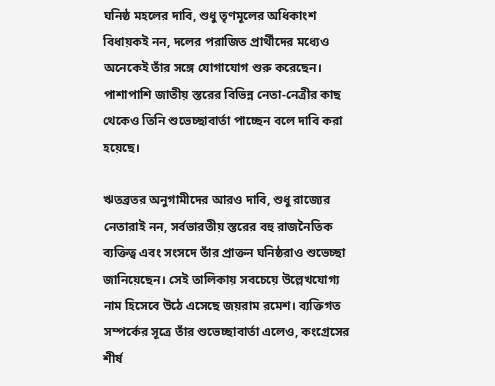ঘনিষ্ঠ মহলের দাবি, শুধু তৃণমূলের অধিকাংশ বিধায়কই নন, দলের পরাজিত প্রার্থীদের মধ্যেও অনেকেই তাঁর সঙ্গে যোগাযোগ শুরু করেছেন। পাশাপাশি জাতীয় স্তরের বিভিন্ন নেতা-নেত্রীর কাছ থেকেও তিনি শুভেচ্ছাবার্তা পাচ্ছেন বলে দাবি করা হয়েছে।

ঋতব্রতর অনুগামীদের আরও দাবি, শুধু রাজ্যের নেতারাই নন, সর্বভারতীয় স্তরের বহু রাজনৈতিক ব্যক্তিত্ব এবং সংসদে তাঁর প্রাক্তন ঘনিষ্ঠরাও শুভেচ্ছা জানিয়েছেন। সেই তালিকায় সবচেয়ে উল্লেখযোগ্য নাম হিসেবে উঠে এসেছে জয়রাম রমেশ। ব্যক্তিগত সম্পর্কের সূত্রে তাঁর শুভেচ্ছাবার্তা এলেও, কংগ্রেসের শীর্ষ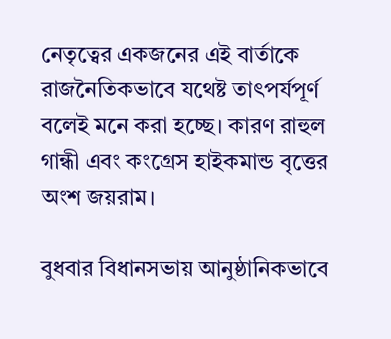নেতৃত্বের একজনের এই বার্তাকে রাজনৈতিকভাবে যথেষ্ট তাৎপর্যপূর্ণ বলেই মনে করা হচ্ছে। কারণ রাহুল গান্ধী এবং কংগ্রেস হাইকমান্ড বৃত্তের অংশ জয়রাম।

বুধবার বিধানসভায় আনুষ্ঠানিকভাবে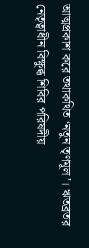আত্মপ্রকাশ করে তথাকথিত ‘নতুন তৃণমূল’। ঋতব্রতর নেতৃত্বাধীন বিক্ষুব্ধ শিবির পরিষদীয়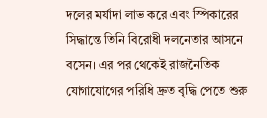দলের মর্যাদা লাভ করে এবং স্পিকারের সিদ্ধান্তে তিনি বিরোধী দলনেতার আসনে বসেন। এর পর থেকেই রাজনৈতিক যোগাযোগের পরিধি দ্রুত বৃদ্ধি পেতে শুরু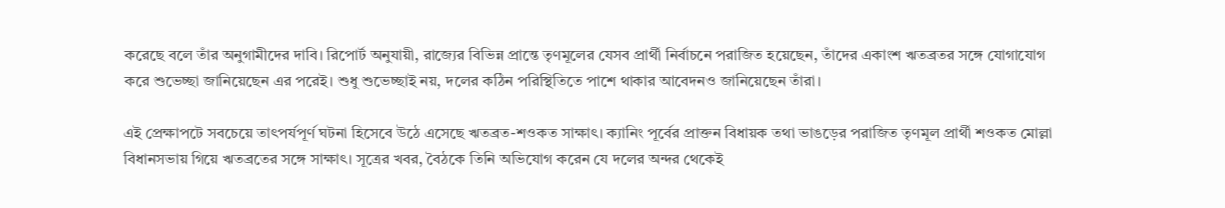করেছে বলে তাঁর অনুগামীদের দাবি। রিপোর্ট অনুযায়ী, রাজ্যের বিভিন্ন প্রান্তে তৃণমূলের যেসব প্রার্থী নির্বাচনে পরাজিত হয়েছেন, তাঁদের একাংশ ঋতব্রতর সঙ্গে যোগাযোগ করে শুভেচ্ছা জানিয়েছেন এর পরেই। শুধু শুভেচ্ছাই নয়, দলের কঠিন পরিস্থিতিতে পাশে থাকার আবেদনও জানিয়েছেন তাঁরা।

এই প্রেক্ষাপটে সবচেয়ে তাৎপর্যপূর্ণ ঘটনা হিসেবে উঠে এসেছে ঋতব্রত-শওকত সাক্ষাৎ। ক্যানিং পূর্বের প্রাক্তন বিধায়ক তথা ভাঙড়ের পরাজিত তৃণমূল প্রার্থী শওকত মোল্লা বিধানসভায় গিয়ে ঋতব্রতের সঙ্গে সাক্ষাৎ। সূত্রের খবর, বৈঠকে তিনি অভিযোগ করেন যে দলের অন্দর থেকেই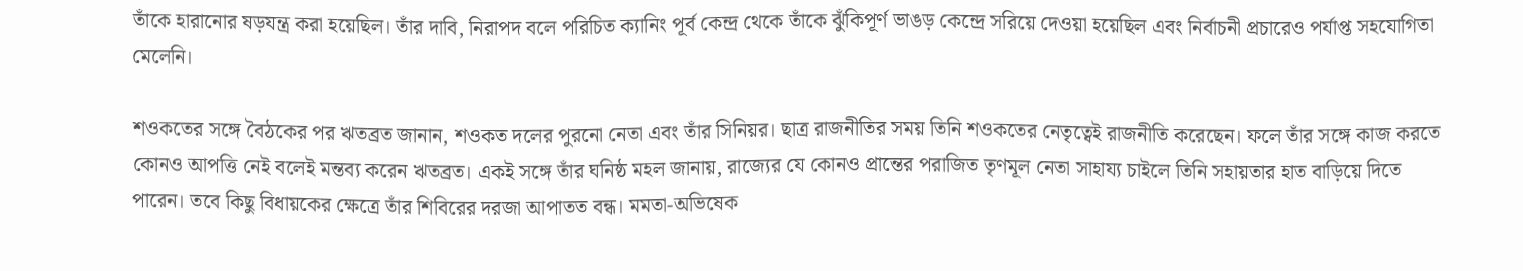তাঁকে হারানোর ষড়যন্ত্র করা হয়েছিল। তাঁর দাবি, নিরাপদ বলে পরিচিত ক্যানিং পূর্ব কেন্দ্র থেকে তাঁকে ঝুঁকিপূর্ণ ভাঙড় কেন্দ্রে সরিয়ে দেওয়া হয়েছিল এবং নির্বাচনী প্রচারেও পর্যাপ্ত সহযোগিতা মেলেনি।

শওকতের সঙ্গে বৈঠকের পর ঋতব্রত জানান, শওকত দলের পুরনো নেতা এবং তাঁর সিনিয়র। ছাত্র রাজনীতির সময় তিনি শওকতের নেতৃত্বেই রাজনীতি করেছেন। ফলে তাঁর সঙ্গে কাজ করতে কোনও আপত্তি নেই বলেই মন্তব্য করেন ঋতব্রত। একই সঙ্গে তাঁর ঘনিষ্ঠ মহল জানায়, রাজ্যের যে কোনও প্রান্তের পরাজিত তৃণমূল নেতা সাহায্য চাইলে তিনি সহায়তার হাত বাড়িয়ে দিতে পারেন। তবে কিছু বিধায়কের ক্ষেত্রে তাঁর শিবিরের দরজা আপাতত বন্ধ। মমতা-অভিষেক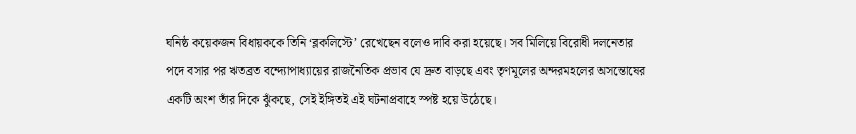ঘনিষ্ঠ কয়েকজন বিধায়ককে তিনি ‘ব্লকলিস্টে’ রেখেছেন বলেও দাবি করা হয়েছে। সব মিলিয়ে বিরোধী দলনেতার পদে বসার পর ঋতব্রত বন্দ্যোপাধ্যায়ের রাজনৈতিক প্রভাব যে দ্রুত বাড়ছে এবং তৃণমূলের অন্দরমহলের অসন্তোষের একটি অংশ তাঁর দিকে ঝুঁকছে, সেই ইঙ্গিতই এই ঘটনাপ্রবাহে স্পষ্ট হয়ে উঠেছে।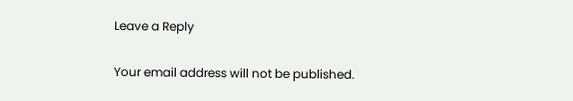Leave a Reply

Your email address will not be published.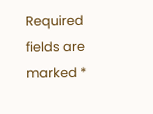Required fields are marked *